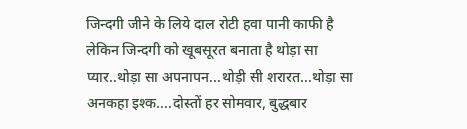जिन्दगी जीने के लिये दाल रोटी हवा पानी काफी है लेकिन जिन्दगी को खूबसूरत बनाता है थोड़ा सा प्यार..थोड़ा सा अपनापन...थोड़ी सी शरारत...थोड़ा सा अनकहा इश्क....दोस्तों हर सोमवार, बुद्धबार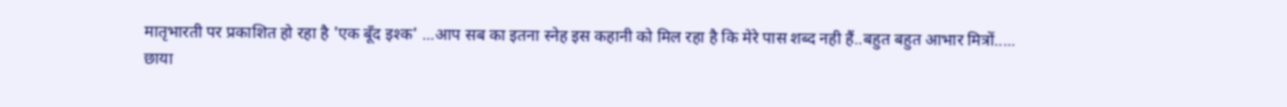मातृभारती पर प्रकाशित हो रहा है 'एक बूँद इश्क' ...आप सब का इतना स्नेह इस कहानी को मिल रहा है कि मेरे पास शब्द नही हैं..बहुत बहुत आभार मित्रों.....
छाया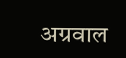अग्रवाल